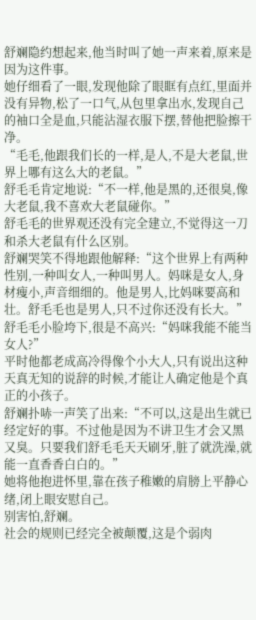舒斓隐约想起来,他当时叫了她一声来着,原来是因为这件事。
她仔细看了一眼,发现他除了眼眶有点红,里面并没有异物,松了一口气,从包里拿出水,发现自己的袖口全是血,只能沾湿衣服下摆,替他把脸擦干净。
“毛毛,他跟我们长的一样,是人,不是大老鼠,世界上哪有这么大的老鼠。”
舒毛毛肯定地说:“不一样,他是黑的,还很臭,像大老鼠,我不喜欢大老鼠碰你。”
舒毛毛的世界观还没有完全建立,不觉得这一刀和杀大老鼠有什么区别。
舒斓哭笑不得地跟他解释:“这个世界上有两种性别,一种叫女人,一种叫男人。妈咪是女人,身材瘦小,声音细细的。他是男人,比妈咪要高和壮。舒毛毛也是男人,只不过你还没有长大。”
舒毛毛小脸垮下,很是不高兴:“妈咪我能不能当女人?”
平时他都老成高冷得像个小大人,只有说出这种天真无知的说辞的时候,才能让人确定他是个真正的小孩子。
舒斓扑哧一声笑了出来:“不可以,这是出生就已经定好的事。不过他是因为不讲卫生才会又黑又臭。只要我们舒毛毛天天刷牙,脏了就洗澡,就能一直香香白白的。”
她将他抱进怀里,靠在孩子稚嫩的肩膀上平静心绪,闭上眼安慰自己。
别害怕,舒斓。
社会的规则已经完全被颠覆,这是个弱肉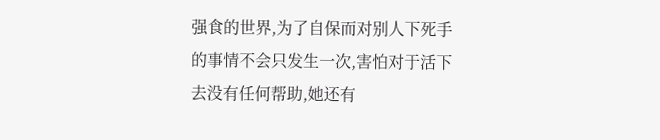强食的世界,为了自保而对别人下死手的事情不会只发生一次,害怕对于活下去没有任何帮助,她还有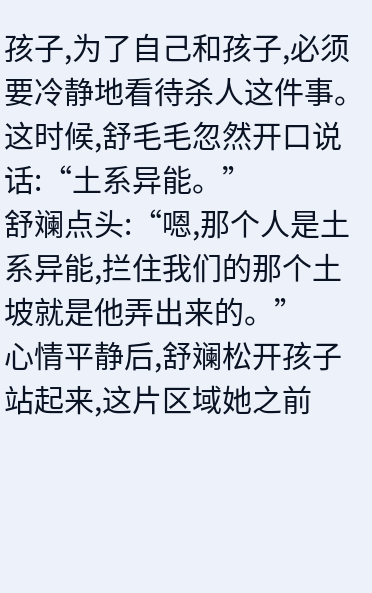孩子,为了自己和孩子,必须要冷静地看待杀人这件事。
这时候,舒毛毛忽然开口说话:“土系异能。”
舒斓点头:“嗯,那个人是土系异能,拦住我们的那个土坡就是他弄出来的。”
心情平静后,舒斓松开孩子站起来,这片区域她之前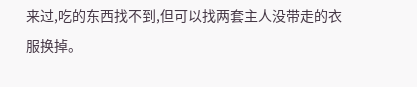来过,吃的东西找不到,但可以找两套主人没带走的衣服换掉。